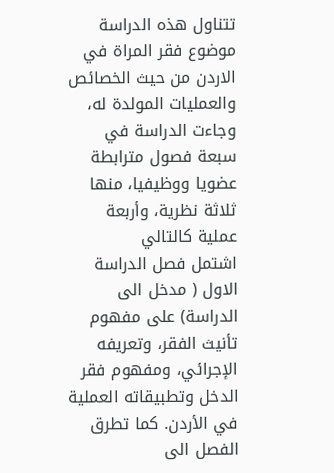تتناول هذه الدراسة موضوع فقر المراة في الاردن من حيث الخصائص والعمليات المولدة له، وجاءت الدراسة في سبعة فصول مترابطة عضويا ووظيفيا، منها ثلاثة نظرية، وأربعة عملية كالتالي
اشتمل فصل الدراسة الاول ( مدخل الى الدراسة) على مفهوم تأنيث الفقر، وتعريفه الإجرائي، ومفهوم فقر الدخل وتطبيقاته العملية في الأردن. كما تطرق الفصل الى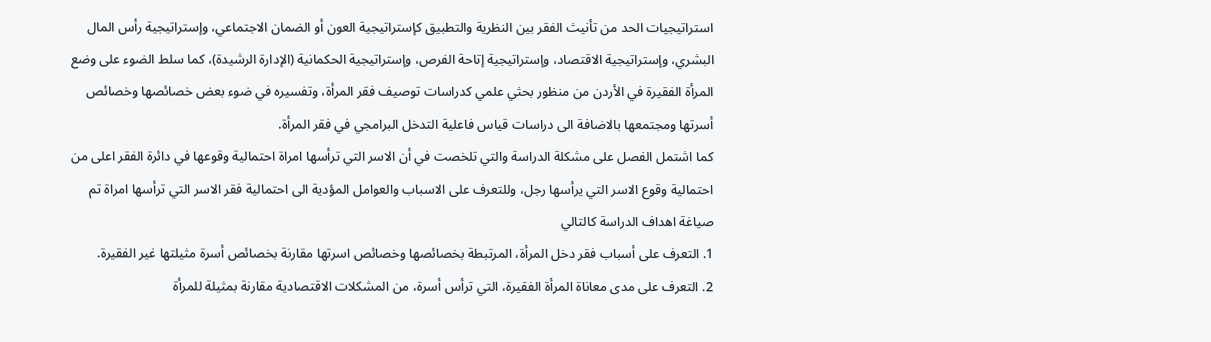استراتيجيات الحد من تأنيث الفقر بين النظرية والتطبيق كإستراتيجية العون أو الضمان الاجتماعي، وإستراتيجية رأس المال البشري، وإستراتيجية الاقتصاد، وإستراتيجية إتاحة الفرص، وإستراتيجية الحكمانية (الإدارة الرشيدة)، كما سلط الضوء على وضع المرأة الفقيرة في الأردن من منظور بحثي علمي كدراسات توصيف فقر المرأة، وتفسيره في ضوء بعض خصائصها وخصائص أسرتها ومجتمعها بالاضافة الى دراسات قياس فاعلية التدخل البرامجي في فقر المرأة.
كما اشتمل الفصل على مشكلة الدراسة والتي تلخصت في أن الاسر التي ترأسها امراة احتمالية وقوعها في دائرة الفقر اعلى من احتمالية وقوع الاسر التي يرأسها رجل، وللتعرف على الاسباب والعوامل المؤدية الى احتمالية فقر الاسر التي ترأسها امراة تم صياغة اهداف الدراسة كالتالي
1. التعرف على أسباب فقر دخل المرأة، المرتبطة بخصائصها وخصائص اسرتها مقارنة بخصائص أسرة مثيلتها غير الفقيرة.
2. التعرف على مدى معاناة المرأة الفقيرة، التي ترأس أسرة، من المشكلات الاقتصادية مقارنة بمثيلة للمرأة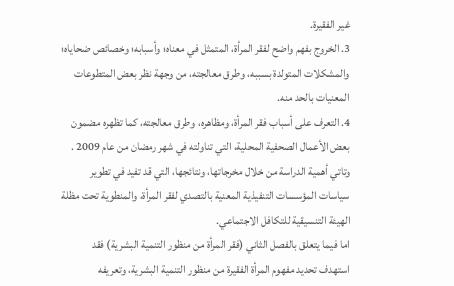غير الفقيرة.
3. الخروج بفهم واضح لفقر المرأة، المتمثل في معناه؛ وأسبابه؛ وخصائص ضحاياه؛ والمشكلات المتولدة بسببه، وطرق معالجته، من وجهة نظر بعض المتطوعات المعنيات بالحد منه.
4. التعرف على أسباب فقر المرأة، ومظاهره، وطرق معالجته، كما تظهره مضمون بعض الأعمال الصحفية المحلية، التي تناولته في شهر رمضان من عام 2009 .
وتاتي أهمية الدراسة من خلال مخرجاتها، ونتائجها، التي قد تفيد في تطوير سياسات المؤسسات التنفيذية المعنية بالتصدي لفقر المرأة، والمنطوية تحت مظلة الهيئة التنسيقية للتكافل الاجتماعي.
اما فيما يتعلق بالفصل الثاني (فقر المرأة من منظور التنمية البشرية) فقد استهدف تحديد مفهوم المرأة الفقيرة من منظور التنمية البشرية، وتعريفه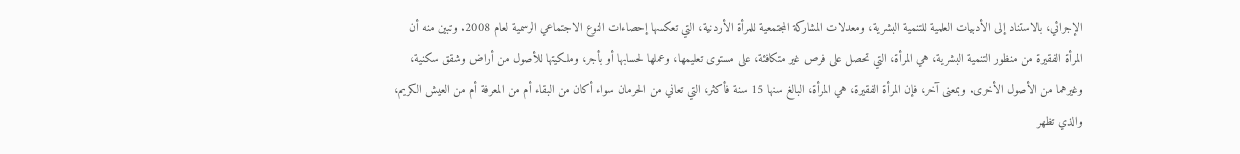الإجرائي، بالاستناد إلى الأدبيات العلمية للتنمية البشرية، ومعدلات المشاركة المجتمعية للمرأة الأردنية، التي تعكسها إحصاءات النوع الاجتماعي الرسمية لعام 2008. وتبين منه أن المرأة الفقيرة من منظور التنمية البشرية، هي المرأة، التي تحصل على فرص غير متكافئة، على مستوى تعليمها، وعملها لحسابها أو بأجر، وملكيتها للأصول من أراض وشقق سكنية، وغيرهما من الأصول الأخرى. وبمعنى آخر، فإن المرأة الفقيرة، هي المرأة، البالغ سنها 15 سنة فأكثر، التي تعاني من الحرمان سواء أكان من البقاء أم من المعرفة أم من العيش الكريم، والذي تظهر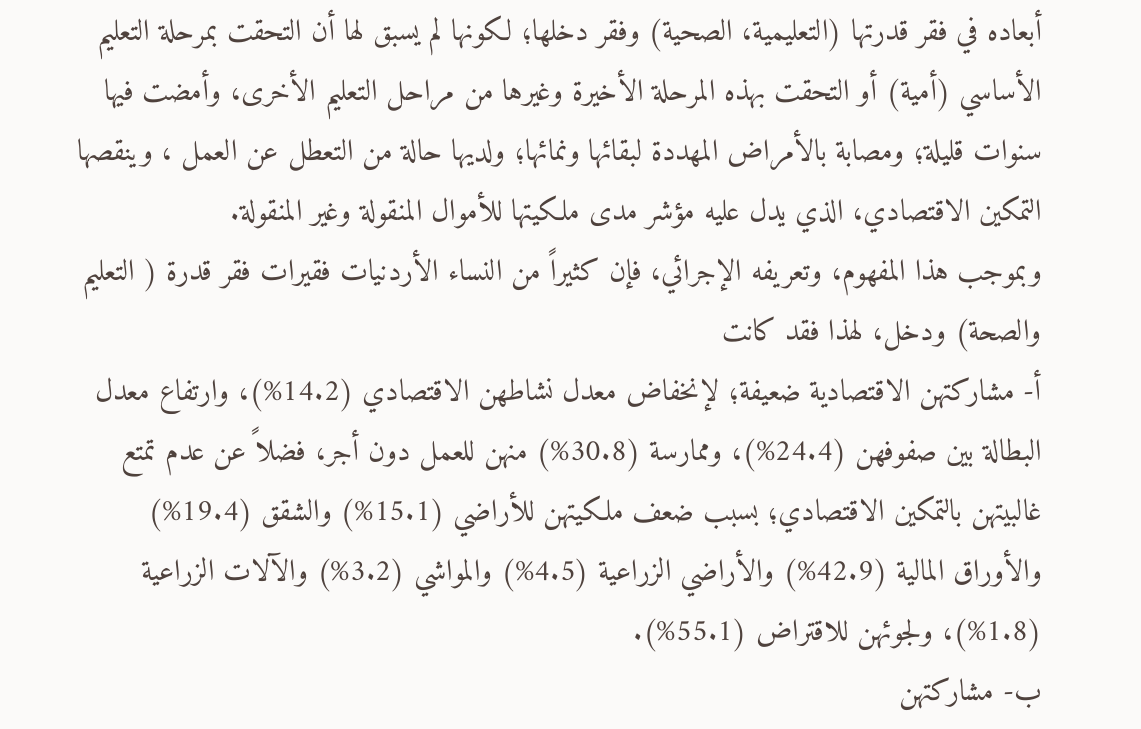أبعاده في فقر قدرتها (التعليمية، الصحية) وفقر دخلها؛ لكونها لم يسبق لها أن التحقت بمرحلة التعليم الأساسي (أمية) أو التحقت بهذه المرحلة الأخيرة وغيرها من مراحل التعليم الأخرى، وأمضت فيها سنوات قليلة؛ ومصابة بالأمراض المهددة لبقائها ونمائها؛ ولديها حالة من التعطل عن العمل ، وينقصها التمكين الاقتصادي، الذي يدل عليه مؤشر مدى ملكيتها للأموال المنقولة وغير المنقولة.
وبموجب هذا المفهوم، وتعريفه الإجرائي، فإن كثيراً من النساء الأردنيات فقيرات فقر قدرة ( التعليم والصحة) ودخل، لهذا فقد كانت
أ- مشاركتهن الاقتصادية ضعيفة؛ لإنخفاض معدل نشاطهن الاقتصادي (14.2%)، وارتفاع معدل البطالة بين صفوفهن (24.4%)، وممارسة (30.8%) منهن للعمل دون أجر، فضلاً عن عدم تمتع غالبيتهن بالتمكين الاقتصادي؛ بسبب ضعف ملكيتهن للأراضي (15.1%) والشقق (19.4%) والأوراق المالية (42.9%) والأراضي الزراعية (4.5%) والمواشي (3.2%) والآلات الزراعية (1.8%)، ولجوئهن للاقتراض (55.1%).
ب- مشاركتهن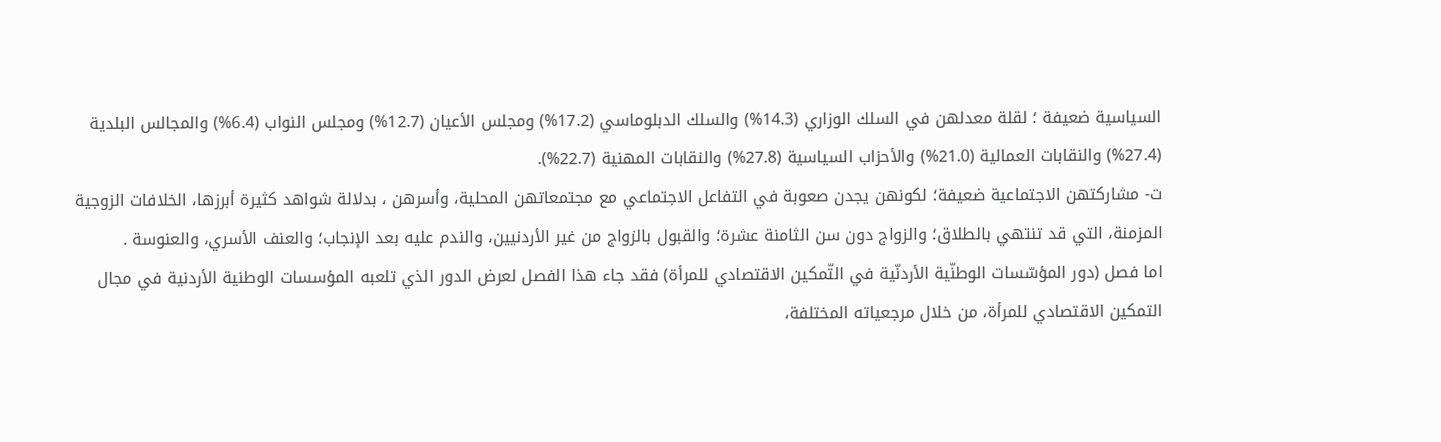السياسية ضعيفة ؛ لقلة معدلهن في السلك الوزاري (14.3%) والسلك الدبلوماسي (17.2%) ومجلس الأعيان (12.7%) ومجلس النواب (6.4%) والمجالس البلدية (27.4%) والنقابات العمالية (21.0%) والأحزاب السياسية (27.8%) والنقابات المهنية (22.7%).
ت- مشاركتهن الاجتماعية ضعيفة؛ لكونهن يجدن صعوبة في التفاعل الاجتماعي مع مجتمعاتهن المحلية، وأسرهن ، بدلالة شواهد كثيرة أبرزها، الخلافات الزوجية المزمنة، التي قد تنتهي بالطلاق؛ والزواج دون سن الثامنة عشرة؛ والقبول بالزواج من غير الأردنيين، والندم عليه بعد الإنجاب؛ والعنف الأسري، والعنوسة .
اما فصل (دور المؤسّسات الوطنّية الأردنّية في التّمكين الاقتصادي للمرأة) فقد جاء هذا الفصل لعرض الدور الذي تلعبه المؤسسات الوطنية الأردنية في مجال التمكين الاقتصادي للمرأة، من خلال مرجعياته المختلفة،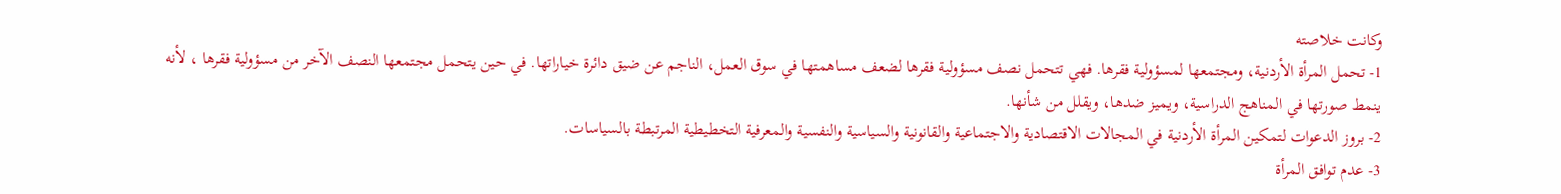وكانت خلاصته
1- تحمل المرأة الأردنية، ومجتمعها لمسؤولية فقرها. فهي تتحمل نصف مسؤولية فقرها لضعف مساهمتها في سوق العمل، الناجم عن ضيق دائرة خياراتها. في حين يتحمل مجتمعها النصف الآخر من مسؤولية فقرها ، لأنه ينمط صورتها في المناهج الدراسية، ويميز ضدها، ويقلل من شأنها.
2- بروز الدعوات لتمكين المرأة الأردنية في المجالات الاقتصادية والاجتماعية والقانونية والسياسية والنفسية والمعرفية التخطيطية المرتبطة بالسياسات.
3- عدم توافق المرأة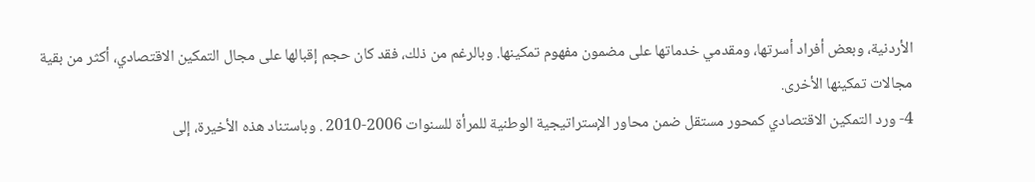الأردنية، وبعض أفراد أسرتها، ومقدمي خدماتها على مضمون مفهوم تمكينها. وبالرغم من ذلك، فقد كان حجم إقبالها على مجال التمكين الاقتصادي، أكثر من بقية مجالات تمكينها الأخرى.
4- ورد التمكين الاقتصادي كمحور مستقل ضمن محاور الإستراتيجية الوطنية للمرأة للسنوات 2006-2010 . وباستناد هذه الأخيرة، إلى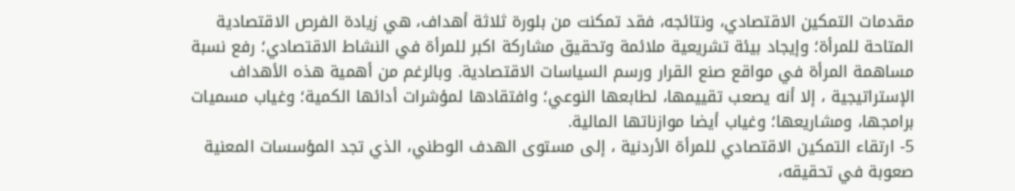مقدمات التمكين الاقتصادي، ونتائجه، فقد تمكنت من بلورة ثلاثة أهداف، هي زيادة الفرص الاقتصادية المتاحة للمرأة؛ وإيجاد بيئة تشريعية ملائمة وتحقيق مشاركة اكبر للمرأة في النشاط الاقتصادي؛ رفع نسبة مساهمة المرأة في مواقع صنع القرار ورسم السياسات الاقتصادية. وبالرغم من أهمية هذه الأهداف الإستراتيجية ، إلا أنه يصعب تقييمها، لطابعها النوعي؛ وافتقادها لمؤشرات أدائها الكمية؛ وغياب مسميات برامجها، ومشاريعها؛ وغياب أيضا موازناتها المالية.
5- ارتقاء التمكين الاقتصادي للمرأة الأردنية ، إلى مستوى الهدف الوطني، الذي تجد المؤسسات المعنية صعوبة في تحقيقه،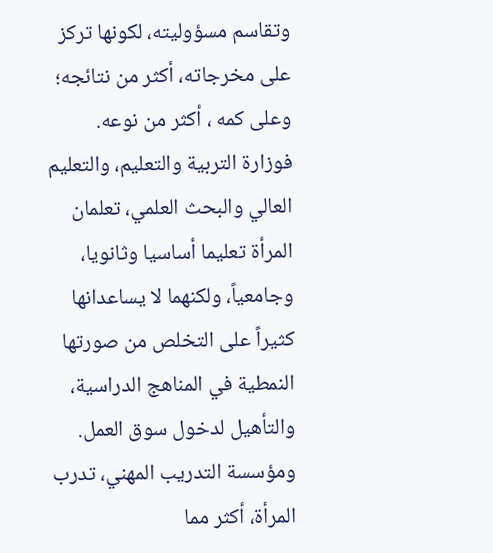وتقاسم مسؤوليته، لكونها تركز على مخرجاته، أكثر من نتائجه؛ وعلى كمه ، أكثر من نوعه. فوزارة التربية والتعليم، والتعليم العالي والبحث العلمي، تعلمان المرأة تعليما أساسيا وثانويا، وجامعياً، ولكنهما لا يساعدانها كثيراً على التخلص من صورتها النمطية في المناهج الدراسية، والتأهيل لدخول سوق العمل. ومؤسسة التدريب المهني، تدرب المرأة، أكثر مما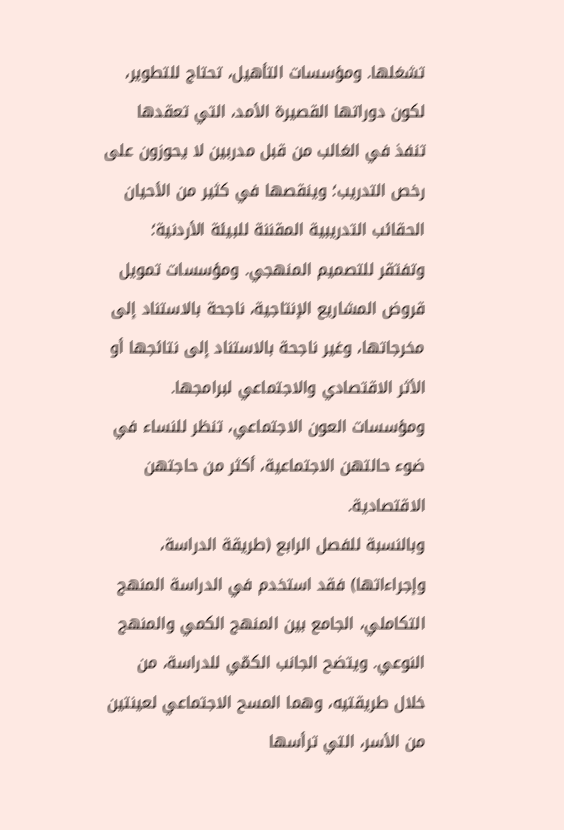تشغلها. ومؤسسات التأهيل، تحتاج للتطوير، لكون دوراتها القصيرة الأمد، التي تعقدها تنفذ في الغالب من قبل مدربين لا يحوزون على رخص التدريب؛ وينقصها في كثير من الأحيان الحقائب التدريبية المقننة للبيئة الأردنية؛ وتفتقر للتصميم المنهجي. ومؤسسات تمويل قروض المشاريع الإنتاجية، ناجحة بالاستناد إلى مخرجاتها، وغير ناجحة بالاستناد إلى نتائجها أو الأثر الاقتصادي والاجتماعي لبرامجها. ومؤسسات العون الاجتماعي، تنظر للنساء في ضوء حالتهن الاجتماعية، أكثر من حاجتهن الاقتصادية.
وبالنسبة للفصل الرابع (طريقة الدراسة، وإجراءاتها) فقد استخدم في الدراسة المنهج التكاملي، الجامع بين المنهج الكمي والمنهج النوعي. ويتضح الجانب الكمّي للدراسة، من خلال طريقتيه، وهما المسح الاجتماعي لعينتين من الأسر، التي ترأسها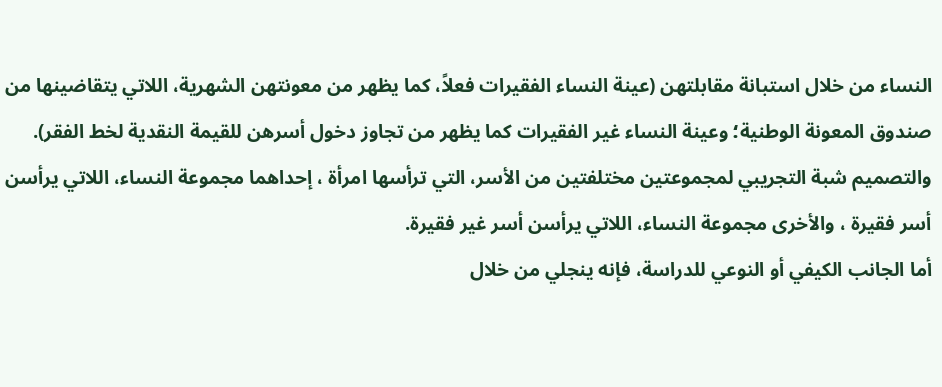النساء من خلال استبانة مقابلتهن (عينة النساء الفقيرات فعلاً، كما يظهر من معونتهن الشهرية، اللاتي يتقاضينها من صندوق المعونة الوطنية؛ وعينة النساء غير الفقيرات كما يظهر من تجاوز دخول أسرهن للقيمة النقدية لخط الفقر). والتصميم شبة التجريبي لمجموعتين مختلفتين من الأسر، التي ترأسها امرأة ، إحداهما مجموعة النساء، اللاتي يرأسن أسر فقيرة ، والأخرى مجموعة النساء، اللاتي يرأسن أسر غير فقيرة.
أما الجانب الكيفي أو النوعي للدراسة، فإنه ينجلي من خلال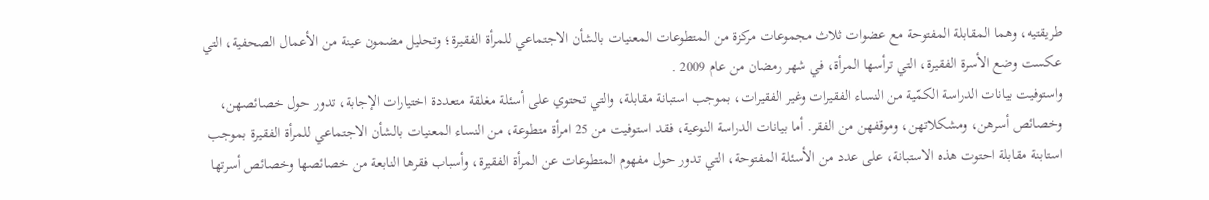طريقتيه، وهما المقابلة المفتوحة مع عضوات ثلاث مجموعات مركزة من المتطوعات المعنيات بالشأن الاجتماعي للمرأة الفقيرة؛ وتحليل مضمون عينة من الأعمال الصحفية، التي عكست وضع الأسرة الفقيرة، التي ترأسها المرأة، في شهر رمضان من عام 2009 .
واستوفيت بيانات الدراسة الكمّية من النساء الفقيرات وغير الفقيرات، بموجب استبانة مقابلة، والتي تحتوي على أسئلة مغلقة متعددة اختيارات الإجابة، تدور حول خصائصهن، وخصائص أسرهن، ومشكلاتهن، وموقفهن من الفقر. أما بيانات الدراسة النوعية، فقد استوفيت من 25 امرأة متطوعة، من النساء المعنيات بالشأن الاجتماعي للمرأة الفقيرة بموجب استابنة مقابلة احتوت هذه الاستبانة، على عدد من الأسئلة المفتوحة، التي تدور حول مفهوم المتطوعات عن المرأة الفقيرة، وأسباب فقرها النابعة من خصائصها وخصائص أسرتها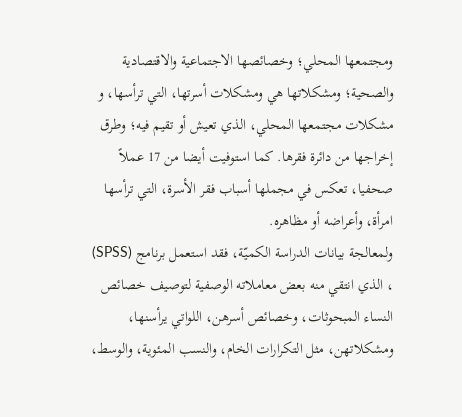ومجتمعها المحلي؛ وخصائصها الاجتماعية والاقتصادية والصحية؛ ومشكلاتها هي ومشكلات أسرتها، التي ترأسها، و مشكلات مجتمعها المحلي، الذي تعيش أو تقيم فيه؛ وطرق إخراجها من دائرة فقرها. كما استوفيت أيضا من 17 عملاً صحفيا، تعكس في مجملها أسباب فقر الأسرة، التي ترأسها امرأة، وأعراضه أو مظاهره.
ولمعالجة بيانات الدراسة الكميّة، فقد استعمل برنامج (SPSS) ، الذي انتقي منه بعض معاملاته الوصفية لتوصيف خصائص النساء المبحوثات، وخصائص أسرهن، اللواتي يرأسنها، ومشكلاتهن، مثل التكرارات الخام، والنسب المئوية، والوسط،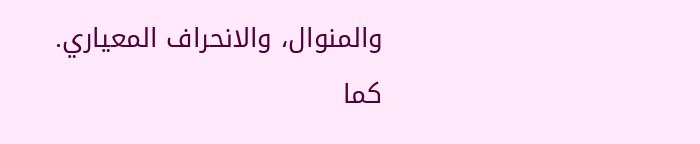والمنوال، والانحراف المعياري. كما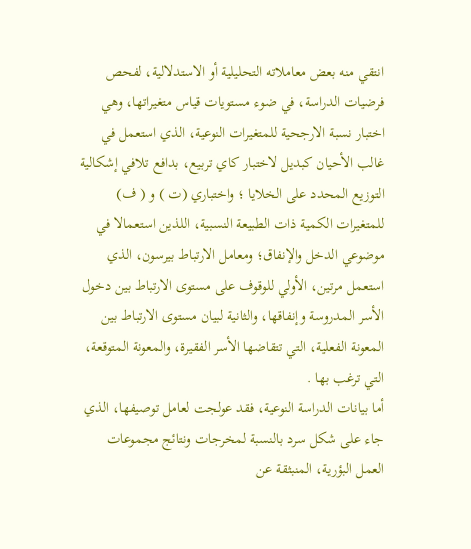انتقي منه بعض معاملاته التحليلية أو الاستدلالية، لفحص فرضيات الدراسة، في ضوء مستويات قياس متغيراتها، وهي اختبار نسبة الارجحية للمتغيرات النوعية، الذي استعمل في غالب الأحيان كبديل لاختبار كاي تربيع، بدافع تلافي إشكالية التوزيع المحدد على الخلايا ؛ واختباري (ت ) و ( ف) للمتغيرات الكمية ذات الطبيعة النسبية، اللذين استعمالا في موضوعي الدخل والإنفاق؛ ومعامل الارتباط بيرسون، الذي استعمل مرتين، الأولي للوقوف على مستوى الارتباط بين دخول الأسر المدروسة وإنفاقها، والثانية لبيان مستوى الارتباط بين المعونة الفعلية، التي تتقاضها الأسر الفقيرة، والمعونة المتوقعة، التي ترغب بها .
أما بيانات الدراسة النوعية، فقد عولجت لعامل توصيفها، الذي جاء على شكل سرد بالنسبة لمخرجات ونتائج مجموعات العمل البؤرية، المنبثقة عن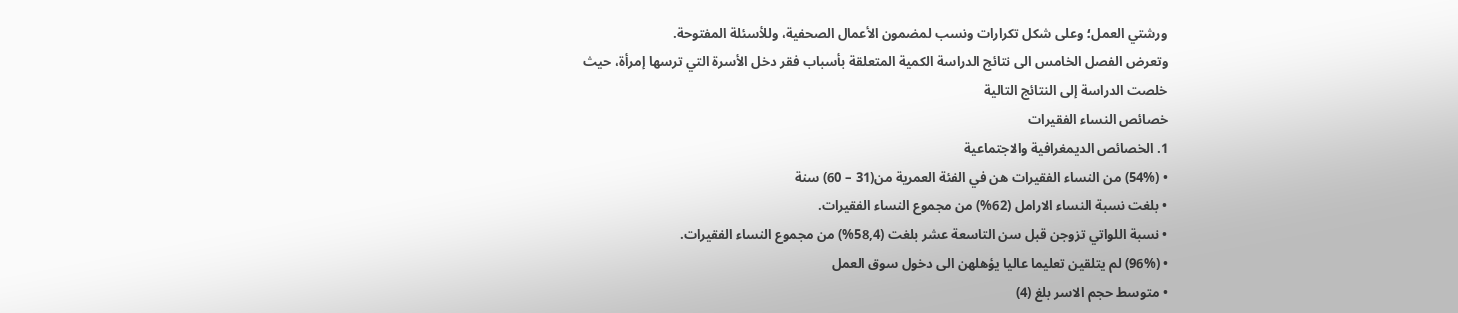ورشتي العمل؛ وعلى شكل تكرارات ونسب لمضمون الأعمال الصحفية، وللأسئلة المفتوحة.
وتعرض الفصل الخامس الى نتائج الدراسة الكمية المتعلقة بأسباب فقر دخل الأسرة التي ترسها إمرأة، حيث خلصت الدراسة إلى النتائج التالية
خصائص النساء الفقيرات
1. الخصائص الديمغرافية والاجتماعية
• (54%) من النساء الفقيرات هن في الفئة العمرية من(31 – 60) سنة
• بلغت نسبة النساء الارامل (62%) من مجموع النساء الفقيرات.
• نسبة اللواتي تزوجن قبل سن التاسعة عشر بلغت (58,4%) من مجموع النساء الفقيرات.
• (96%) لم يتلقين تعليما عاليا يؤهلهن الى دخول سوق العمل
• متوسط حجم الاسر بلغ (4)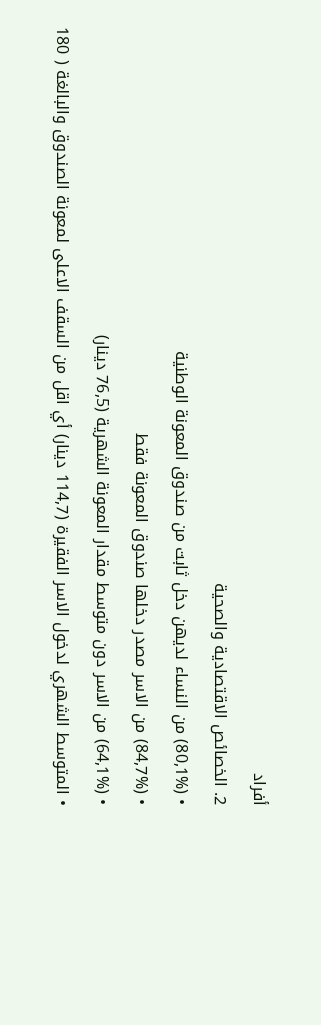أفراد
2. الخصائص الاقتصادية والصحية
• (80,1%) من النساء لديهن دخل ثابت من صندوق المعونة الوطنية
• (84,7%) من الاسر مصدر دخلها صندوق المعونة فقط
• (64,1%) من الاسر دون متوسط مقدار المعونة الشهرية (76,5 دينار)
• المتوسط الشهري لدخول الاسر الفقيرة (114,7 دينار) أي اقل من السقف الاعلى لمعونة الصندوق والبالغة ( 180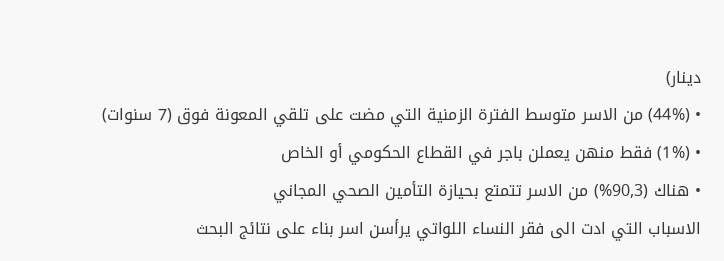دينار)
• (44%) من الاسر متوسط الفترة الزمنية التي مضت على تلقي المعونة فوق (7 سنوات)
• (1%) فقط منهن يعملن باجر في القطاع الحكومي أو الخاص
• هناك (90,3%) من الاسر تتمتع بحيازة التأمين الصحي المجاني
الاسباب التي ادت الى فقر النساء اللواتي يرأسن اسر بناء على نتائج البحث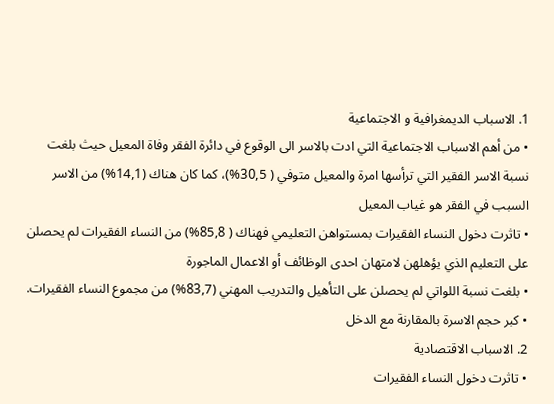1. الاسباب الديمغرافية و الاجتماعية
• من أهم الاسباب الاجتماعية التي ادت بالاسر الى الوقوع في دائرة الفقر وفاة المعيل حيث بلغت نسبة الاسر الفقير التي ترأسها امرة والمعيل متوفي ( 30,5%)، كما كان هناك (14,1%) من الاسر السبب في الفقر هو غياب المعيل
• تاثرت دخول النساء الفقيرات بمستواهن التعليمي فهناك ( 85,8%) من النساء الفقيرات لم يحصلن على التعليم الذي يؤهلهن لامتهان احدى الوظائف أو الاعمال الماجورة
• بلغت نسبة اللواتي لم يحصلن على التأهيل والتدريب المهني (83,7%) من مجموع النساء الفقيرات.
• كبر حجم الاسرة بالمقارنة مع الدخل
2. الاسباب الاقتصادية
• تاثرت دخول النساء الفقيرات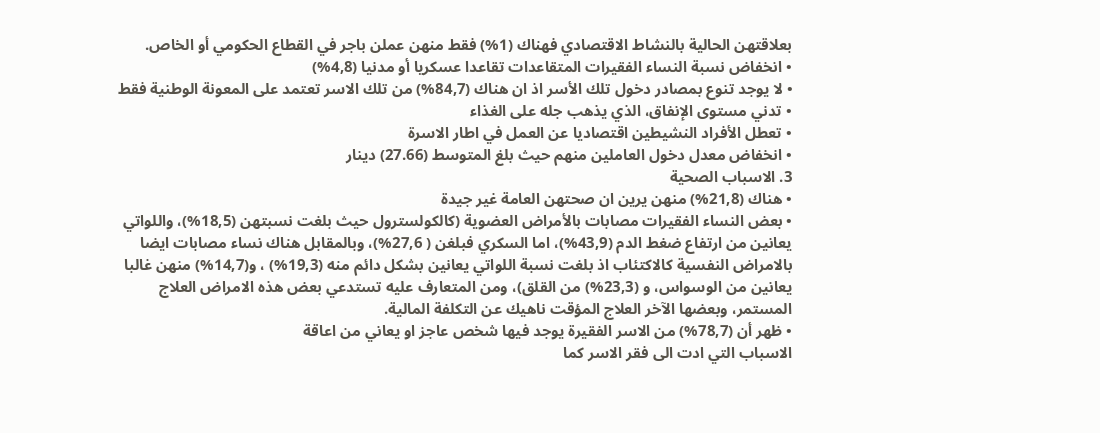بعلاقتهن الحالية بالنشاط الاقتصادي فهناك (1%) فقط منهن عملن باجر في القطاع الحكومي أو الخاص.
• انخفاض نسبة النساء الفقيرات المتقاعدات تقاعدا عسكريا أو مدنيا (4,8%)
• لا يوجد تنوع بمصادر دخول تلك الأسر اذ ان هناك (84,7%) من تلك الاسر تعتمد على المعونة الوطنية فقط
• تدني مستوى الإنفاق، الذي يذهب جله على الغذاء
• تعطل الأفراد النشيطين اقتصاديا عن العمل في اطار الاسرة
• انخفاض معدل دخول العاملين منهم حيث بلغ المتوسط (27.66) دينار
3. الاسباب الصحية
• هناك (21,8%) منهن يرين ان صحتهن العامة غير جيدة
• بعض النساء الفقيرات مصابات بالأمراض العضوية (كالكولسترول حيث بلغت نسبتهن (18,5%)، واللواتي يعانين من ارتفاع ضغط الدم (43,9%)، اما السكري فبلغن ( 27,6%)، وبالمقابل هناك نساء مصابات ايضا بالامراض النفسية كالاكتئاب اذ بلغت نسبة اللواتي يعانين بشكل دائم منه (19,3%) ، و(14,7%) منهن غالبا يعانين من الوسواس، و (23,3%) من القلق)، ومن المتعارف عليه تستدعي بعض هذه الامراض العلاج المستمر، وبعضها الآخر العلاج المؤقت ناهيك عن التكلفة المالية.
• ظهر أن (78,7%) من الاسر الفقيرة يوجد فيها شخص عاجز او يعاني من اعاقة
الاسباب التي ادت الى فقر الاسر كما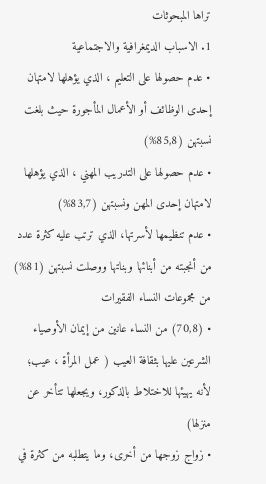تراها المبحوثات
1. الاسباب الديمغرافية والاجتماعية
• عدم حصولها على التعليم ، الذي يؤهلها لامتهان إحدى الوظائف أو الأعمال المأجورة حيث بلغت نسبتهن (85,8%)
• عدم حصولها على التدريب المهني ، الذي يؤهلها لامتهان إحدى المهن ونسبتهن (83,7%)
• عدم تنظيمها لأسرتها، الذي ترتب عليه كثرة عدد من أنجبته من أبنائها وبناتها ووصلت نسبتهن (81%) من مجموعات النساء الفقيرات
• (70,8) من النساء عانين من إيمان الأوصياء الشرعين عليها بثقافة العيب ( عمل المرأة ، عيب؛ لأنه يهيئها للاختلاط بالذكور، ويجعلها تتأخر عن منزلها)
• زواج زوجها من أخرى، وما يتطلبه من كثرة في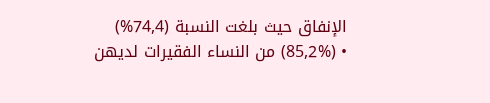الإنفاق حيث بلغت النسبة (74,4%)
• (85,2%) من النساء الفقيرات لديهن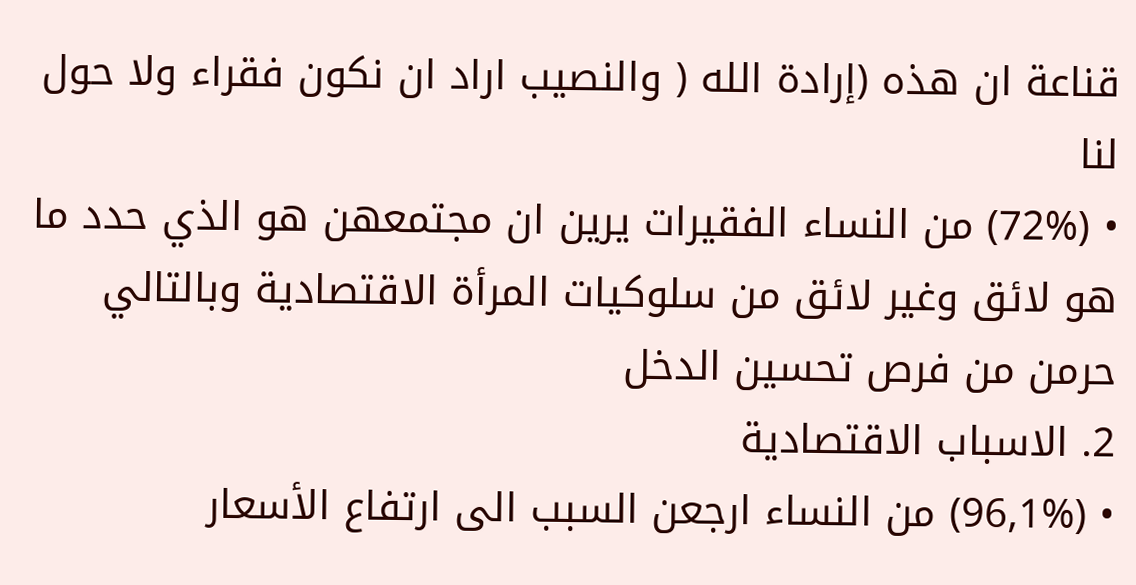قناعة ان هذه (إرادة الله ( والنصيب اراد ان نكون فقراء ولا حول لنا
• (72%) من النساء الفقيرات يرين ان مجتمعهن هو الذي حدد ما هو لائق وغير لائق من سلوكيات المرأة الاقتصادية وبالتالي حرمن من فرص تحسين الدخل
2. الاسباب الاقتصادية
• (96,1%) من النساء ارجعن السبب الى ارتفاع الأسعار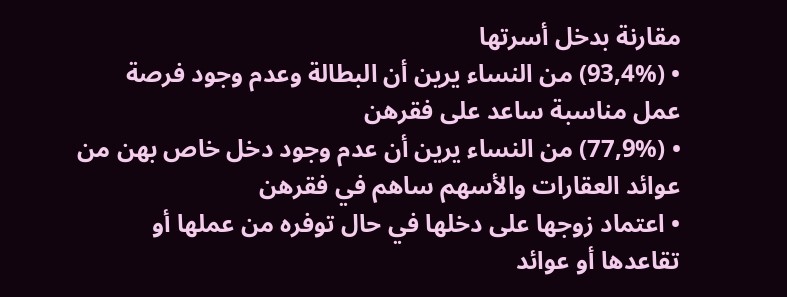مقارنة بدخل أسرتها
• (93,4%) من النساء يرين أن البطالة وعدم وجود فرصة عمل مناسبة ساعد على فقرهن
• (77,9%) من النساء يرين أن عدم وجود دخل خاص بهن من عوائد العقارات والأسهم ساهم في فقرهن
• اعتماد زوجها على دخلها في حال توفره من عملها أو تقاعدها أو عوائد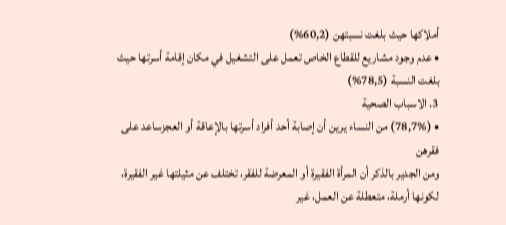أملاكها حيث بلغت نسبتهن (60,2%)
• عدم وجود مشاريع للقطاع الخاص تعمل على التشغيل في مكان إقامة أسرتها حيث بلغت النسبة (78,5%)
3. الاسباب الصحية
• (78,7%) من النساء يرين أن إصابة أحد أفراد أسرتها بالإعاقة أو العجزساعد على فقرهن
ومن الجدير بالذكر أن المرأة الفقيرة أو المعرضة للفقر، تختلف عن مثيلتها غير الفقيرة، لكونها أرملة، متعطلة عن العمل، غير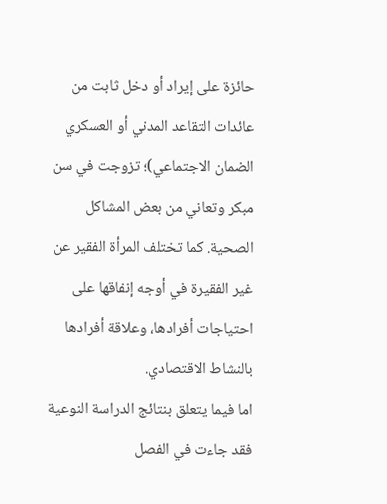حائزة على إيراد أو دخل ثابت من عائدات التقاعد المدني أو العسكري الضمان الاجتماعي)؛ تزوجت في سن مبكر وتعاني من بعض المشاكل الصحية. كما تختلف المرأة الفقير عن غير الفقيرة في أوجه إنفاقها على احتياجات أفرادها، وعلاقة أفرادها بالنشاط الاقتصادي.
اما فيما يتعلق بنتائج الدراسة النوعية فقد جاءت في الفصل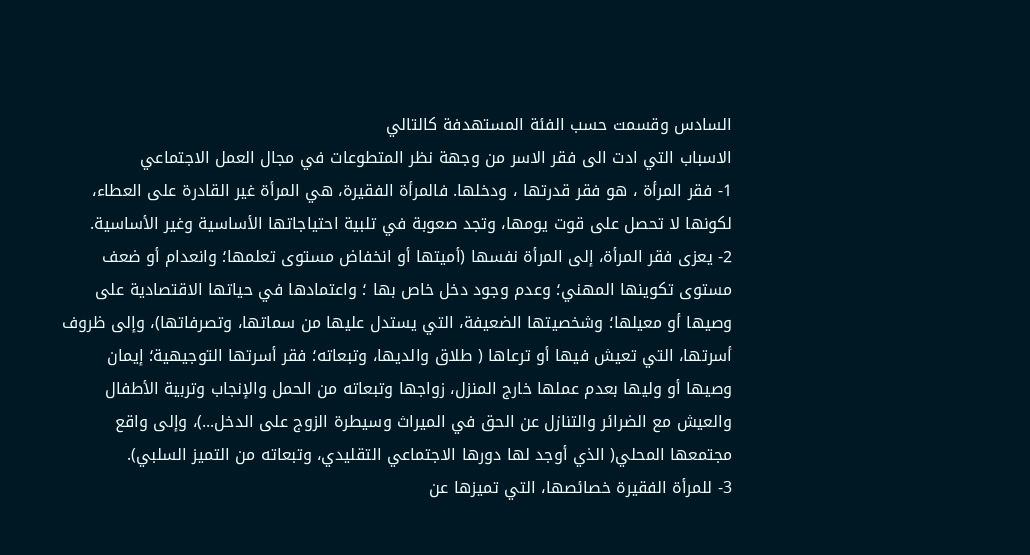السادس وقسمت حسب الفئة المستهدفة كالتالي
الاسباب التي ادت الى فقر الاسر من وجهة نظر المتطوعات في مجال العمل الاجتماعي
1- فقر المرأة ، هو فقر قدرتها ، ودخلها. فالمرأة الفقيرة، هي المرأة غير القادرة على العطاء، لكونها لا تحصل على قوت يومها، وتجد صعوبة في تلبية احتياجاتها الأساسية وغير الأساسية.
2- يعزى فقر المرأة، إلى المرأة نفسها (أميتها أو انخفاض مستوى تعلمها؛ وانعدام أو ضعف مستوى تكوينها المهني؛ وعدم وجود دخل خاص بها ؛ واعتمادها في حياتها الاقتصادية على وصيها أو معيلها؛ وشخصيتها الضعيفة، التي يستدل عليها من سماتها، وتصرفاتها)، وإلى ظروف أسرتها، التي تعيش فيها أو ترعاها ( طلاق والديها، وتبعاته؛ فقر أسرتها التوجيهية؛ إيمان وصيها أو وليها بعدم عملها خارج المنزل، زواجها وتبعاته من الحمل والإنجاب وتربية الأطفال والعيش مع الضرائر والتنازل عن الحق في الميراث وسيطرة الزوج على الدخل...)، وإلى واقع مجتمعها المحلي( الذي أوجد لها دورها الاجتماعي التقليدي، وتبعاته من التميز السلبي).
3- للمرأة الفقيرة خصائصها، التي تميزها عن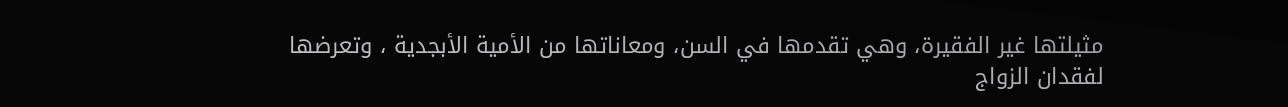مثيلتها غير الفقيرة، وهي تقدمها في السن، ومعاناتها من الأمية الأبجدية ، وتعرضها لفقدان الزواج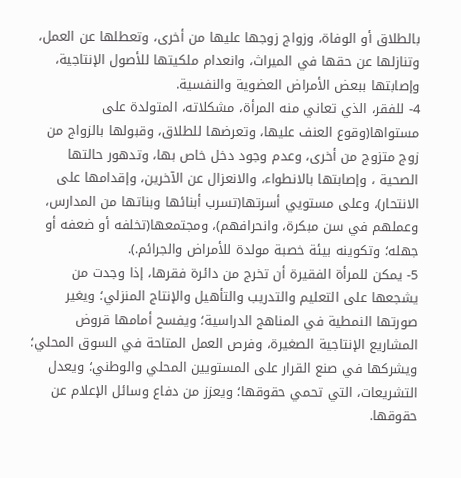بالطلاق أو الوفاة، وزواج زوجها عليها من أخرى، وتعطلها عن العمل، وتنازلها عن حقها في الميراث، وانعدام ملكيتها للأصول الإنتاجية، وإصابتها ببعض الأمراض العضوية والنفسية.
4- للفقر، الذي تعاني منه المرأة، مشكلاته، المتولدة على مستواها(وقوع العنف عليها، وتعرضها للطلاق، وقبولها بالزواج من زوج متزوج من أخرى، وعدم وجود دخل خاص بها، وتدهور حالتها الصحية ، وإصابتها بالانطواء، والانعزال عن الآخرين، وإقدامها على الانتحار)، وعلى مستويي أسرتها(تسرب أبنائها وبناتها من المدارس، وعملهم في سن مبكرة، وانحرافهم)، ومجتمعها(تخلفه أو ضعفه أو جهله؛ وتكوينه بيئة خصبة مولدة للأمراض والجرائم.).
5- يمكن للمرأة الفقيرة أن تخرج من دائرة فقرها، إذا وجدت من يشجعها على التعليم والتدريب والتأهيل والإنتاج المنزلي؛ ويغير صورتها النمطية في المناهج الدراسية؛ ويفسح أمامها قروض المشاريع الإنتاجية الصغيرة، وفرص العمل المتاحة في السوق المحلي؛ ويشركها في صنع القرار على المستويين المحلي والوطني؛ ويعدل التشريعات، التي تحمي حقوقها؛ ويعزز من دفاع وسائل الإعلام عن حقوقها.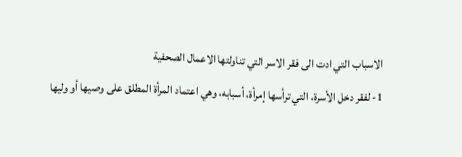الاسباب التي ادت الى فقر الاسر التي تناولتها الاعمال الصحفية
1- لفقر دخل الأسرة، التي ترأسها إمرأة، أسبابه، وهي اعتماد المرأة المطلق على وصيها أو وليها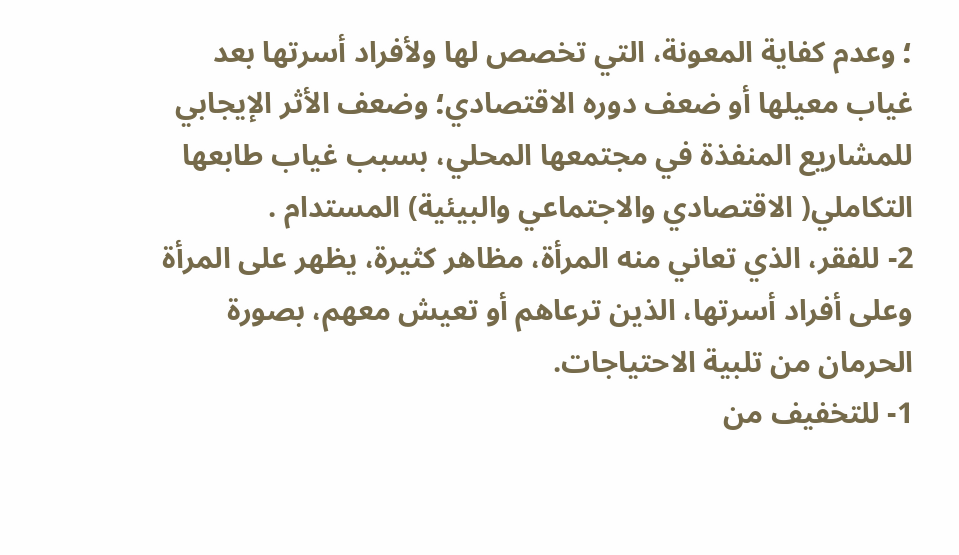؛ وعدم كفاية المعونة، التي تخصص لها ولأفراد أسرتها بعد غياب معيلها أو ضعف دوره الاقتصادي؛ وضعف الأثر الإيجابي للمشاريع المنفذة في مجتمعها المحلي، بسبب غياب طابعها التكاملي( الاقتصادي والاجتماعي والبيئية) المستدام .
2- للفقر، الذي تعاني منه المرأة، مظاهر كثيرة، يظهر على المرأة وعلى أفراد أسرتها، الذين ترعاهم أو تعيش معهم، بصورة الحرمان من تلبية الاحتياجات.
1- للتخفيف من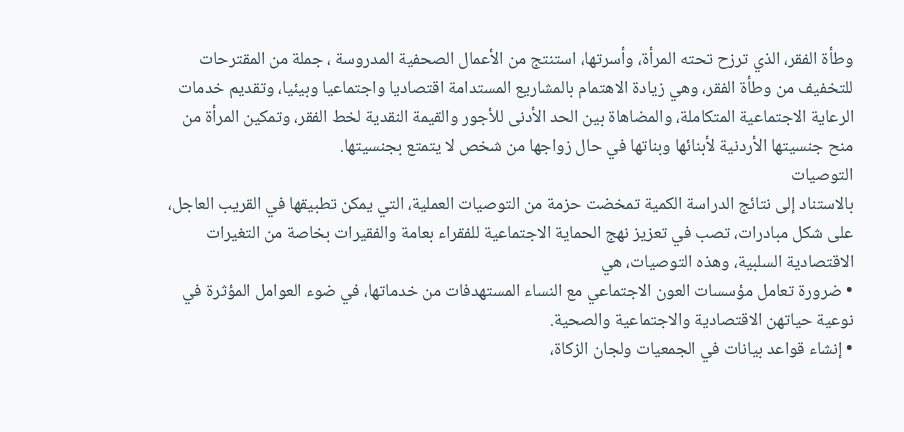وطأة الفقر، الذي ترزح تحته المرأة، وأسرتها، استنتج من الأعمال الصحفية المدروسة ، جملة من المقترحات للتخفيف من وطأة الفقر، وهي زيادة الاهتمام بالمشاريع المستدامة اقتصاديا واجتماعيا وبيئيا، وتقديم خدمات الرعاية الاجتماعية المتكاملة، والمضاهاة بين الحد الأدنى للأجور والقيمة النقدية لخط الفقر، وتمكين المرأة من منح جنسيتها الأردنية لأبنائها وبناتها في حال زواجها من شخص لا يتمتع بجنسيتها.
التوصيات
بالاستناد إلى نتائج الدراسة الكمية تمخضت حزمة من التوصيات العملية، التي يمكن تطبيقها في القريب العاجل، على شكل مبادرات، تصب في تعزيز نهج الحماية الاجتماعية للفقراء بعامة والفقيرات بخاصة من التغيرات الاقتصادية السلبية، وهذه التوصيات، هي
• ضرورة تعامل مؤسسات العون الاجتماعي مع النساء المستهدفات من خدماتها، في ضوء العوامل المؤثرة في نوعية حياتهن الاقتصادية والاجتماعية والصحية.
• إنشاء قواعد بيانات في الجمعيات ولجان الزكاة،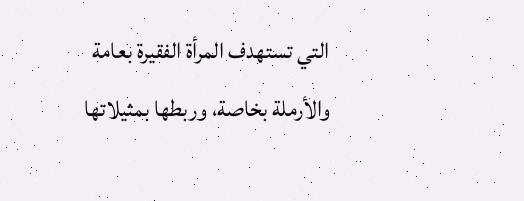التي تستهدف المرأة الفقيرة بعامة والأرملة بخاصة، وربطها بمثيلاتها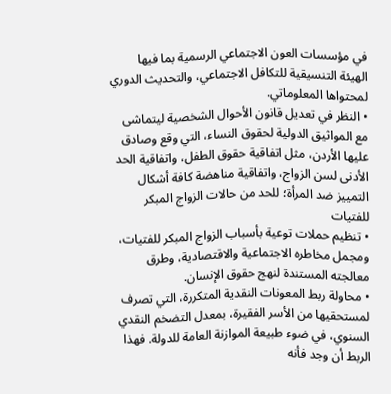في مؤسسات العون الاجتماعي الرسمية بما فيها الهيئة التنسيقية للتكافل الاجتماعي، والتحديث الدوري لمحتواها المعلوماتي.
• النظر في تعديل قانون الأحوال الشخصية ليتماشى مع المواثيق الدولية لحقوق النساء، التي وقع وصادق عليها الأردن، مثل اتفاقية حقوق الطفل، واتفاقية الحد الأدنى لسن الزواج، واتفاقية مناهضة كافة أشكال التمييز ضد المرأة؛ للحد من حالات الزواج المبكر للفتيات
• تنظيم حملات توعية بأسباب الزواج المبكر للفتيات، ومجمل مخاطره الاجتماعية والاقتصادية، وطرق معالجته المستندة لنهج حقوق الإنسان.
• محاولة ربط المعونات النقدية المتكررة، التي تصرف لمستحقيها من الأسر الفقيرة، بمعدل التضخم النقدي السنوي، في ضوء طبيعة الموازنة العامة للدولة. فهذا الربط أن وجد فأنه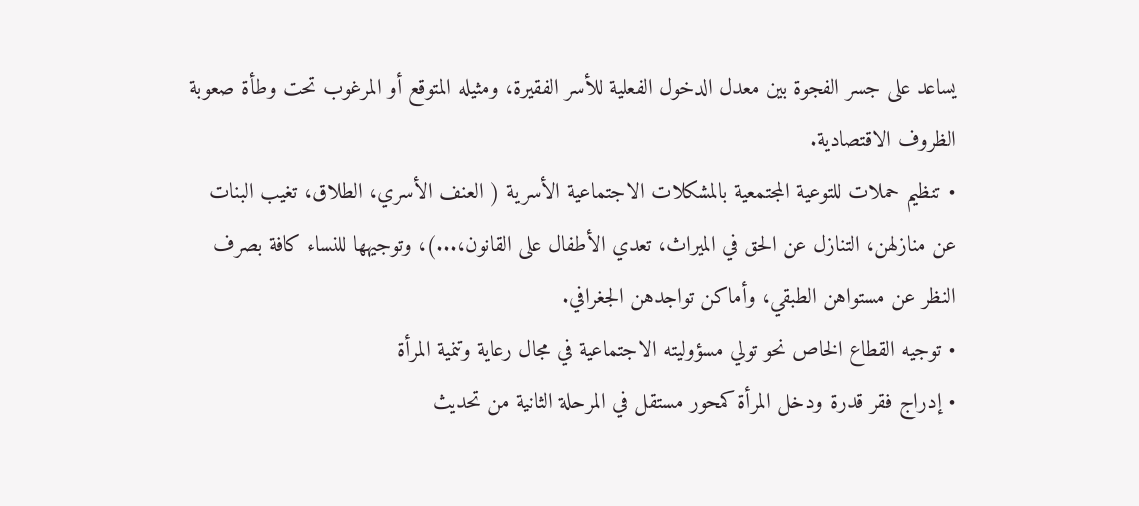يساعد على جسر الفجوة بين معدل الدخول الفعلية للأسر الفقيرة، ومثيله المتوقع أو المرغوب تحت وطأة صعوبة الظروف الاقتصادية.
• تنظيم حملات للتوعية المجتمعية بالمشكلات الاجتماعية الأسرية ( العنف الأسري، الطلاق، تغيب البنات عن منازلهن، التنازل عن الحق في الميراث، تعدي الأطفال على القانون،...)، وتوجيهها للنساء كافة بصرف النظر عن مستواهن الطبقي، وأماكن تواجدهن الجغرافي.
• توجيه القطاع الخاص نحو تولي مسؤوليته الاجتماعية في مجال رعاية وتنمية المرأة
• إدراج فقر قدرة ودخل المرأة كمحور مستقل في المرحلة الثانية من تحديث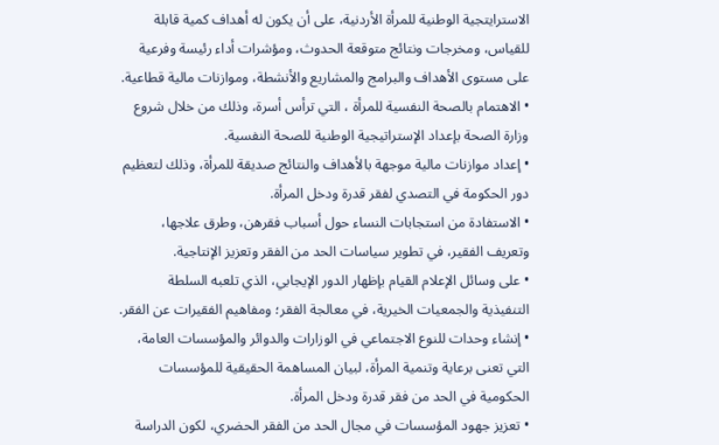الاسترايتجية الوطنية للمرأة الأردنية، على أن يكون له أهداف كمية قابلة للقياس، ومخرجات ونتائج متوقعة الحدوث، ومؤشرات أداء رئيسة وفرعية على مستوى الأهداف والبرامج والمشاريع والأنشطة، وموازنات مالية قطاعية.
• الاهتمام بالصحة النفسية للمرأة ، التي ترأس أسرة، وذلك من خلال شروع وزارة الصحة بإعداد الإستراتيجية الوطنية للصحة النفسية.
• إعداد موازنات مالية موجهة بالأهداف والنتائج صديقة للمرأة، وذلك لتعظيم دور الحكومة في التصدي لفقر قدرة ودخل المرأة.
• الاستفادة من استجابات النساء حول أسباب فقرهن، وطرق علاجها، وتعريف الفقير، في تطوير سياسات الحد من الفقر وتعزيز الإنتاجية.
• على وسائل الإعلام القيام بإظهار الدور الإيجابي، الذي تلعبه السلطة التنفيذية والجمعيات الخيرية، في معالجة الفقر؛ ومفاهيم الفقيرات عن الفقر.
• إنشاء وحدات للنوع الاجتماعي في الوزارات والدوائر والمؤسسات العامة، التي تعنى برعاية وتنمية المرأة، لبيان المساهمة الحقيقية للمؤسسات الحكومية في الحد من فقر قدرة ودخل المرأة.
• تعزيز جهود المؤسسات في مجال الحد من الفقر الحضري، لكون الدراسة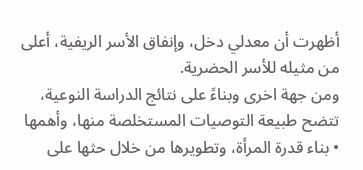أظهرت أن معدلي دخل، وإنفاق الأسر الريفية، أعلى من مثيله للأسر الحضرية.
ومن جهة اخرى وبناءً على نتائج الدراسة النوعية، تتضح طبيعة التوصيات المستخلصة منها، وأهمها
• بناء قدرة المرأة، وتطويرها من خلال حثها على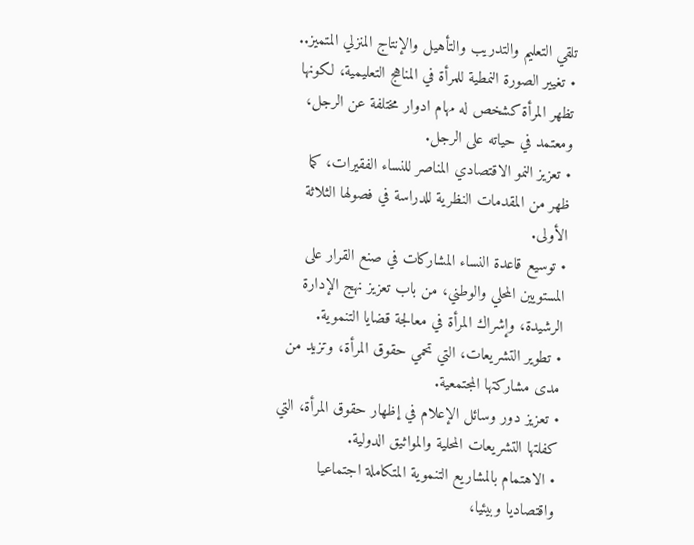تلقي التعليم والتدريب والتأهيل والإنتاج المنزلي المتميز..
• تغيير الصورة النمطية للمرأة في المناهج التعليمية، لكونها تظهر المرأة كشخص له مهام ادوار مختلفة عن الرجل، ومعتمد في حياته على الرجل.
• تعزيز النمو الاقتصادي المناصر للنساء الفقيرات، كما ظهر من المقدمات النظرية للدراسة في فصولها الثلاثة الأولى.
• توسيع قاعدة النساء المشاركات في صنع القرار على المستويين المحلي والوطني، من باب تعزيز نهج الإدارة الرشيدة، وإشراك المرأة في معالجة قضايا التنموية.
• تطوير التشريعات، التي تحمي حقوق المرأة، وتزيد من مدى مشاركتها المجتمعية.
• تعزيز دور وسائل الإعلام في إظهار حقوق المرأة، التي كفلتها التشريعات المحلية والمواثيق الدولية.
• الاهتمام بالمشاريع التنموية المتكاملة اجتماعيا واقتصاديا وبيئيا،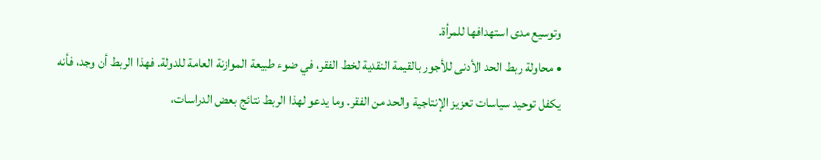وتوسيع مدى استهدافها للمرأة.
• محاولة ربط الحد الأدنى للأجور بالقيمة النقدية لخط الفقر، في ضوء طبيعة الموازنة العامة للدولة. فهذا الربط أن وجد، فأنه يكفل توحيد سياسات تعزيز الإنتاجية والحد من الفقر. وما يدعو لهذا الربط نتائج بعض الدراسات،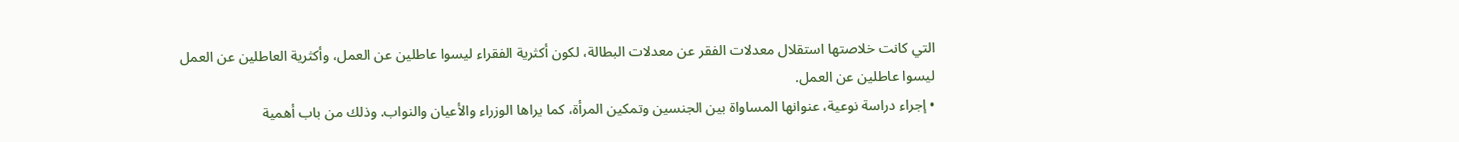التي كانت خلاصتها استقلال معدلات الفقر عن معدلات البطالة، لكون أكثرية الفقراء ليسوا عاطلين عن العمل، وأكثرية العاطلين عن العمل ليسوا عاطلين عن العمل.
• إجراء دراسة نوعية، عنوانها المساواة بين الجنسين وتمكين المرأة، كما يراها الوزراء والأعيان والنواب. وذلك من باب أهمية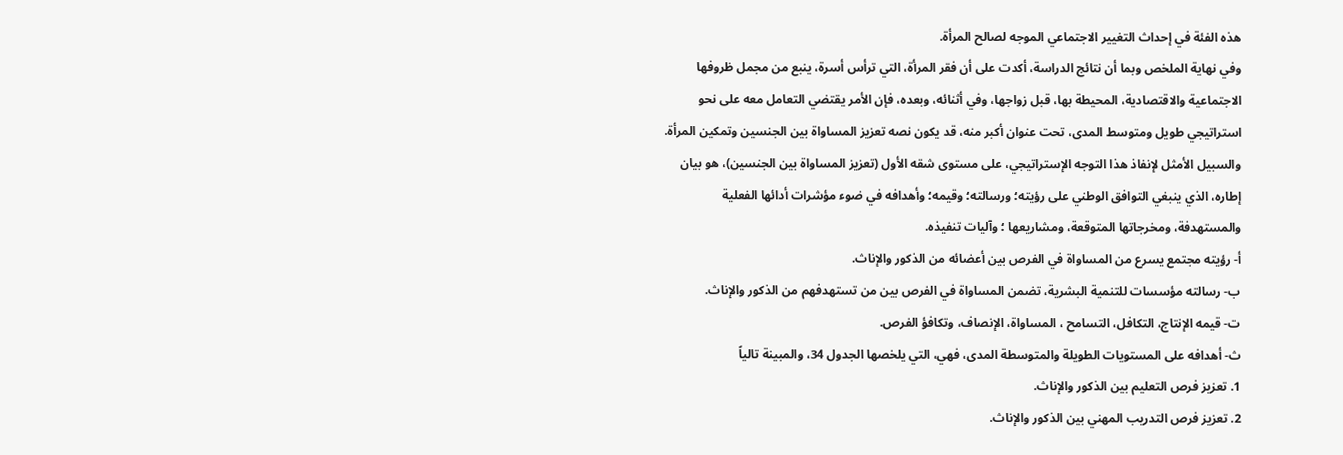هذه الفئة في إحداث التغيير الاجتماعي الموجه لصالح المرأة.
وفي نهاية الملخص وبما أن نتائج الدراسة، أكدت على أن فقر المرأة، التي ترأس أسرة، ينبع من مجمل ظروفها الاجتماعية والاقتصادية، المحيطة بها، قبل زواجها، وفي أثنائه، وبعده، فإن الأمر يقتضي التعامل معه على نحو استراتيجي طويل ومتوسط المدى، تحت عنوان أكبر منه، قد يكون نصه تعزيز المساواة بين الجنسين وتمكين المرأة. والسبيل الأمثل لإنفاذ هذا التوجه الإستراتيجي، على مستوى شقه الأول (تعزيز المساواة بين الجنسين)، هو بيان إطاره، الذي ينبغي التوافق الوطني على رؤيته؛ ورسالته؛ وقيمه؛ وأهدافه في ضوء مؤشرات أدائها الفعلية والمستهدفة، ومخرجاتها المتوقعة، ومشاريعها ؛ وآليات تنفيذه.
أ- رؤيته مجتمع يسرع من المساواة في الفرص بين أعضائه من الذكور والإناث.
ب- رسالته مؤسسات للتنمية البشرية، تضمن المساواة في الفرص بين من تستهدفهم من الذكور والإناث.
ت- قيمه الإنتاج، التكافل، التسامح ، المساواة، الإنصاف، وتكافؤ الفرص.
ث- أهدافه على المستويات الطويلة والمتوسطة المدى، فهي، التي يلخصها الجدول 34، والمبينة تالياً
1. تعزيز فرص التعليم بين الذكور والإناث.
2. تعزيز فرص التدريب المهني بين الذكور والإناث.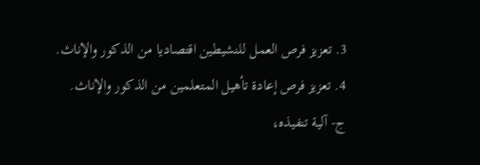3. تعزيز فرص العمل للنشيطين اقتصاديا من الذكور والإناث.
4. تعزيز فرص إعادة تأهيل المتعلمين من الذكور والإناث.
ج- آلية تنفيذه،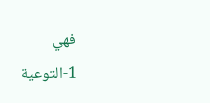فهي
1-التوعية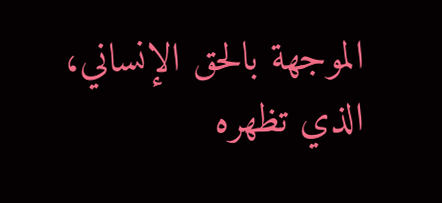الموجهة بالحق الإنساني، الذي تظهره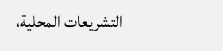التشريعات المحلية،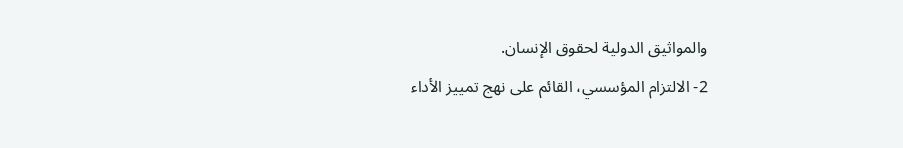والمواثيق الدولية لحقوق الإنسان.
2- الالتزام المؤسسي، القائم على نهج تمييز الأداء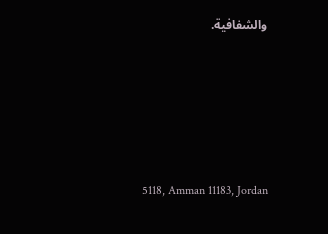والشفافية.








5118, Amman 11183, Jordan